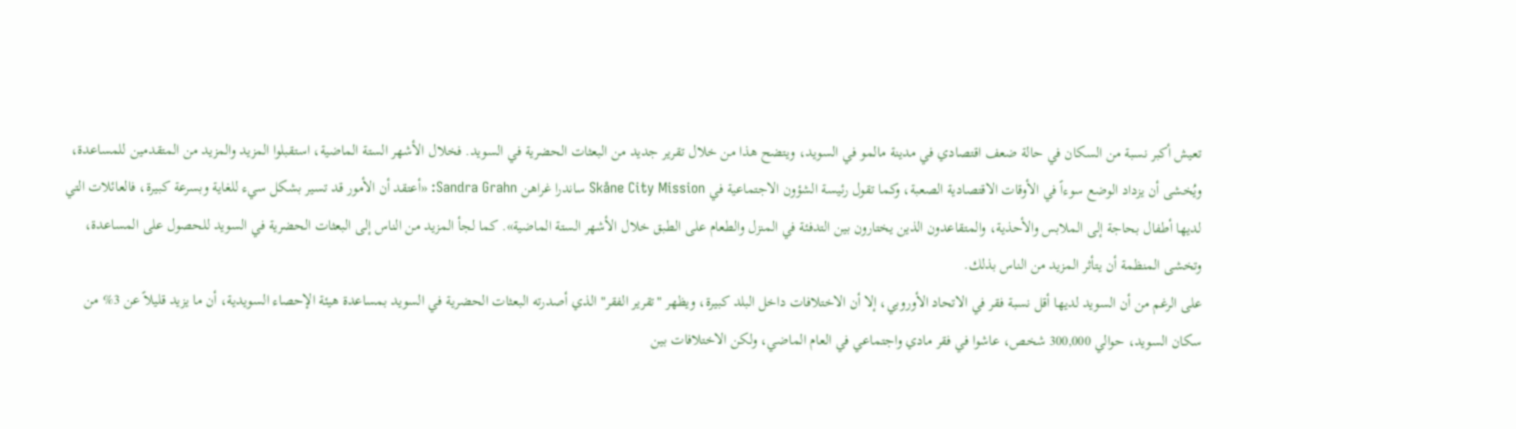تعيش أكبر نسبة من السكان في حالة ضعف اقتصادي في مدينة مالمو في السويد، ويتضح هذا من خلال تقرير جديد من البعثات الحضرية في السويد. فخلال الأشهر الستة الماضية، استقبلوا المزيد والمزيد من المتقدمين للمساعدة، ويُخشى أن يزداد الوضع سوءاً في الأوقات الاقتصادية الصعبة، وكما تقول رئيسة الشؤون الاجتماعية في Skåne City Mission ساندرا غراهن Sandra Grahn: «أعتقد أن الأمور قد تسير بشكل سيء للغاية وبسرعة كبيرة، فالعائلات التي لديها أطفال بحاجة إلى الملابس والأحذية، والمتقاعدون الذين يختارون بين التدفئة في المنزل والطعام على الطبق خلال الأشهر الستة الماضية». كما لجأ المزيد من الناس إلى البعثات الحضرية في السويد للحصول على المساعدة، وتخشى المنظمة أن يتأثر المزيد من الناس بذلك.
على الرغم من أن السويد لديها أقل نسبة فقر في الاتحاد الأوروبي، إلا أن الاختلافات داخل البلد كبيرة، ويظهر "تقرير الفقر" الذي أصدرته البعثات الحضرية في السويد بمساعدة هيئة الإحصاء السويدية، أن ما يزيد قليلاً عن 3% من سكان السويد، حوالي 300,000 شخص، عاشوا في فقر مادي واجتماعي في العام الماضي، ولكن الاختلافات بين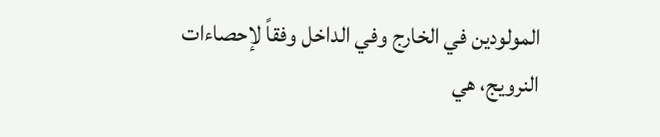المولودين في الخارج وفي الداخل وفقاً لإحصاءات النرويج، هي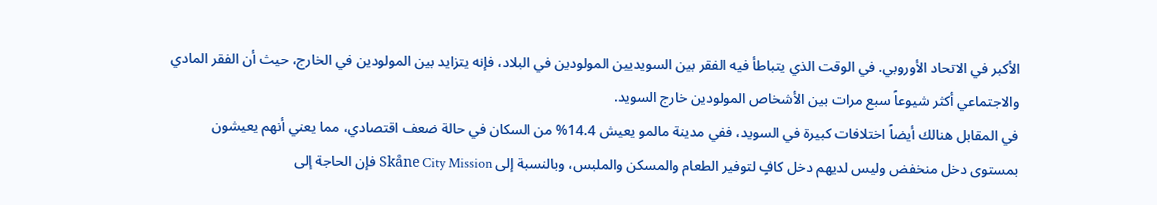الأكبر في الاتحاد الأوروبي. في الوقت الذي يتباطأ فيه الفقر بين السويديين المولودين في البلاد، فإنه يتزايد بين المولودين في الخارج، حيث أن الفقر المادي والاجتماعي أكثر شيوعاً سبع مرات بين الأشخاص المولودين خارج السويد.
في المقابل هنالك أيضاً اختلافات كبيرة في السويد، ففي مدينة مالمو يعيش 14.4% من السكان في حالة ضعف اقتصادي، مما يعني أنهم يعيشون بمستوى دخل منخفض وليس لديهم دخل كافٍ لتوفير الطعام والمسكن والملبس، وبالنسبة إلى Skåne City Mission فإن الحاجة إلى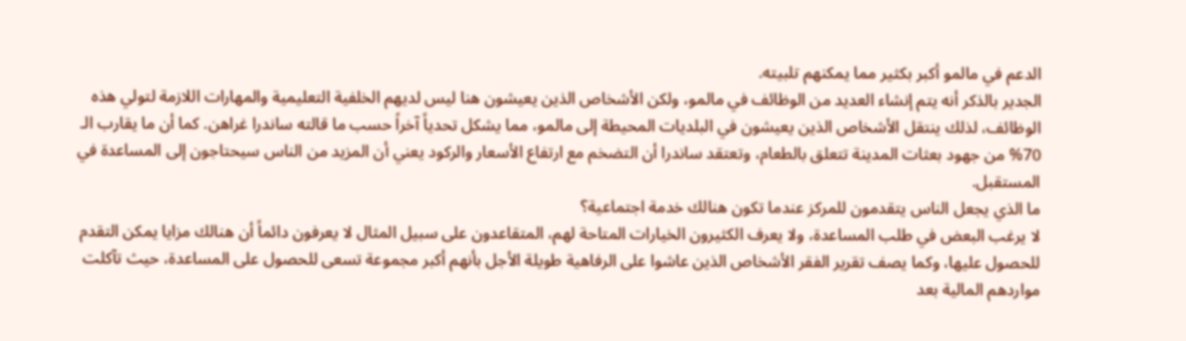الدعم في مالمو أكبر بكثير مما يمكنهم تلبيته.
الجدير بالذكر أنه يتم إنشاء العديد من الوظائف في مالمو، ولكن الأشخاص الذين يعيشون هنا ليس لديهم الخلفية التعليمية والمهارات اللازمة لتولي هذه الوظائف، لذلك ينتقل الأشخاص الذين يعيشون في البلديات المحيطة إلى مالمو، مما يشكل تحدياً آخراً حسب ما قالته ساندرا غراهن. كما أن ما يقارب الـ 70% من جهود بعثات المدينة تتعلق بالطعام، وتعتقد ساندرا أن التضخم مع ارتفاع الأسعار والركود يعني أن المزيد من الناس سيحتاجون إلى المساعدة في المستقبل.
ما الذي يجعل الناس يتقدمون للمركز عندما تكون هنالك خدمة اجتماعية؟
لا يرغب البعض في طلب المساعدة، ولا يعرف الكثيرون الخيارات المتاحة لهم، المتقاعدون على سبيل المثال لا يعرفون دائماً أن هنالك مزايا يمكن التقدم للحصول عليها، وكما يصف تقرير الفقر الأشخاص الذين عاشوا على الرفاهية طويلة الأجل بأنهم أكبر مجموعة تسعى للحصول على المساعدة، حيث تآكلت مواردهم المالية بعد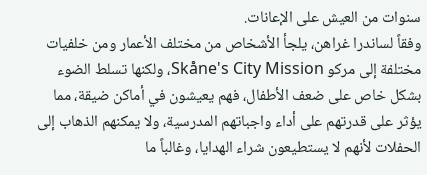سنوات من العيش على الإعانات.
وفقاً لساندرا غراهن، يلجأ الأشخاص من مختلف الأعمار ومن خلفيات مختلفة إلى مركو Skåne's City Mission، ولكنها تسلط الضوء بشكل خاص على ضعف الأطفال، فهم يعيشون في أماكن ضيقة، مما يؤثر على قدرتهم على أداء واجباتهم المدرسية، ولا يمكنهم الذهاب إلى الحفلات لأنهم لا يستطيعون شراء الهدايا، وغالباً ما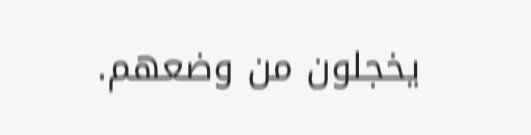يخجلون من وضعهم.